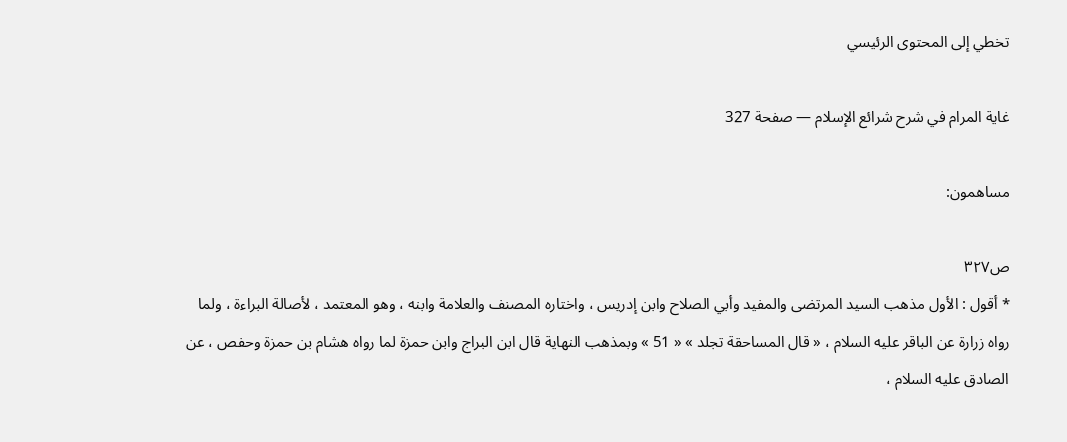تخطي إلى المحتوى الرئيسي

غاية المرام في شرح شرائع الإسلام — صفحة 327

مساهمون:

ص٣٢٧
* أقول : الأول مذهب السيد المرتضى والمفيد وأبي الصلاح وابن إدريس ، واختاره المصنف والعلامة وابنه ، وهو المعتمد ، لأصالة البراءة ، ولما رواه زرارة عن الباقر عليه السلام ، « قال المساحقة تجلد » « 51 » وبمذهب النهاية قال ابن البراج وابن حمزة لما رواه هشام بن حمزة وحفص ، عن الصادق عليه السلام ،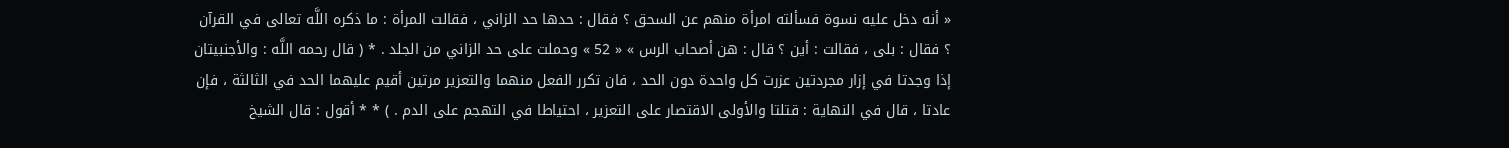« أنه دخل عليه نسوة فسألته امرأة منهم عن السحق ؟ فقال : حدها حد الزاني ، فقالت المرأة : ما ذكره اللَّه تعالى في القرآن ؟ فقال : بلى ، فقالت : أين ؟ قال : هن أصحاب الرس » « 52 » وحملت على حد الزاني من الجلد . * ( قال رحمه اللَّه : والأجنبيتان إذا وجدتا في إزار مجردتين عزرت كل واحدة دون الحد ، فان تكرر الفعل منهما والتعزير مرتين أقيم عليهما الحد في الثالثة ، فإن عادتا ، قال في النهاية : قتلتا والأولى الاقتصار على التعزير ، احتياطا في التهجم على الدم . ) * * أقول : قال الشيخ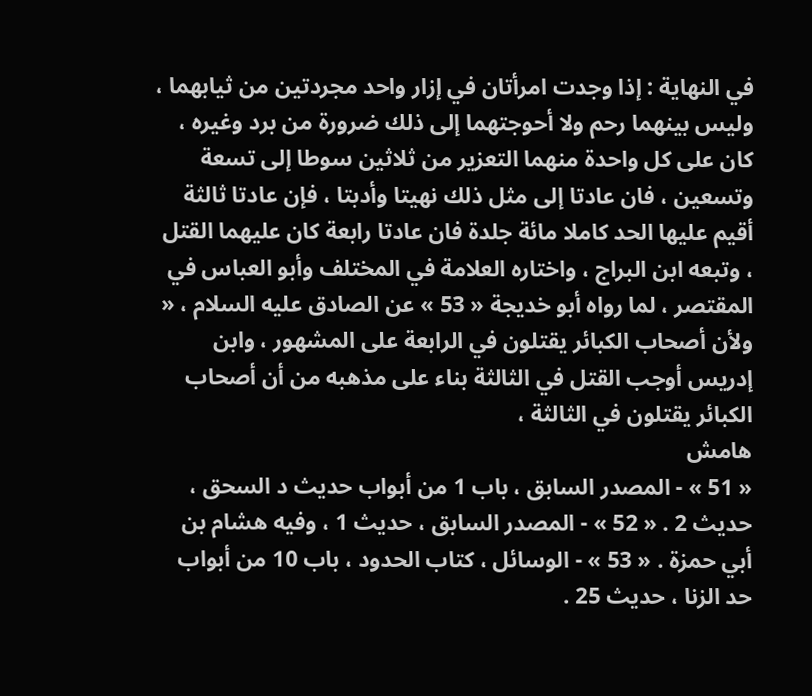في النهاية : إذا وجدت امرأتان في إزار واحد مجردتين من ثيابهما ، وليس بينهما رحم ولا أحوجتهما إلى ذلك ضرورة من برد وغيره ، كان على كل واحدة منهما التعزير من ثلاثين سوطا إلى تسعة وتسعين ، فان عادتا إلى مثل ذلك نهيتا وأدبتا ، فإن عادتا ثالثة أقيم عليها الحد كاملا مائة جلدة فان عادتا رابعة كان عليهما القتل ، وتبعه ابن البراج ، واختاره العلامة في المختلف وأبو العباس في المقتصر ، لما رواه أبو خديجة « 53 » عن الصادق عليه السلام ، « ولأن أصحاب الكبائر يقتلون في الرابعة على المشهور ، وابن إدريس أوجب القتل في الثالثة بناء على مذهبه من أن أصحاب الكبائر يقتلون في الثالثة ،
هامش
« 51 » - المصدر السابق ، باب 1 من أبواب حديث د السحق ، حديث 2 . « 52 » - المصدر السابق ، حديث 1 ، وفيه هشام بن أبي حمزة . « 53 » - الوسائل ، كتاب الحدود ، باب 10 من أبواب حد الزنا ، حديث 25 .